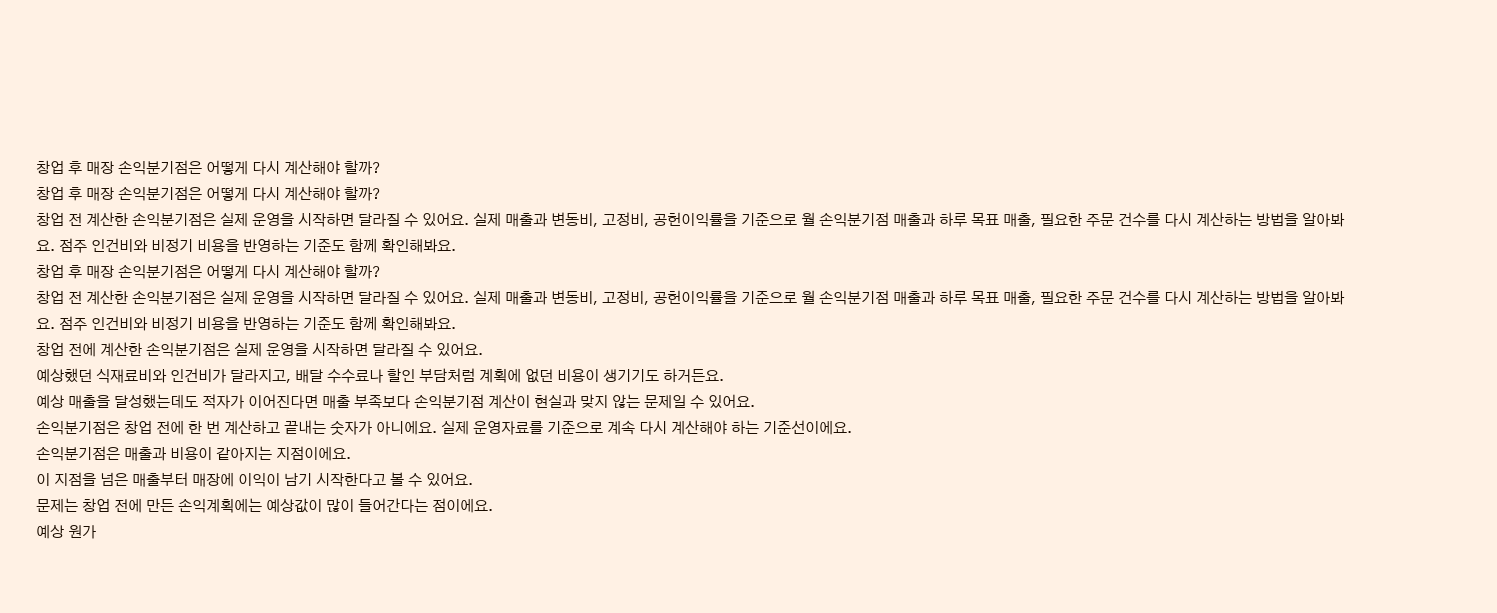창업 후 매장 손익분기점은 어떻게 다시 계산해야 할까?
창업 후 매장 손익분기점은 어떻게 다시 계산해야 할까?
창업 전 계산한 손익분기점은 실제 운영을 시작하면 달라질 수 있어요. 실제 매출과 변동비, 고정비, 공헌이익률을 기준으로 월 손익분기점 매출과 하루 목표 매출, 필요한 주문 건수를 다시 계산하는 방법을 알아봐요. 점주 인건비와 비정기 비용을 반영하는 기준도 함께 확인해봐요.
창업 후 매장 손익분기점은 어떻게 다시 계산해야 할까?
창업 전 계산한 손익분기점은 실제 운영을 시작하면 달라질 수 있어요. 실제 매출과 변동비, 고정비, 공헌이익률을 기준으로 월 손익분기점 매출과 하루 목표 매출, 필요한 주문 건수를 다시 계산하는 방법을 알아봐요. 점주 인건비와 비정기 비용을 반영하는 기준도 함께 확인해봐요.
창업 전에 계산한 손익분기점은 실제 운영을 시작하면 달라질 수 있어요.
예상했던 식재료비와 인건비가 달라지고, 배달 수수료나 할인 부담처럼 계획에 없던 비용이 생기기도 하거든요.
예상 매출을 달성했는데도 적자가 이어진다면 매출 부족보다 손익분기점 계산이 현실과 맞지 않는 문제일 수 있어요.
손익분기점은 창업 전에 한 번 계산하고 끝내는 숫자가 아니에요. 실제 운영자료를 기준으로 계속 다시 계산해야 하는 기준선이에요.
손익분기점은 매출과 비용이 같아지는 지점이에요.
이 지점을 넘은 매출부터 매장에 이익이 남기 시작한다고 볼 수 있어요.
문제는 창업 전에 만든 손익계획에는 예상값이 많이 들어간다는 점이에요.
예상 원가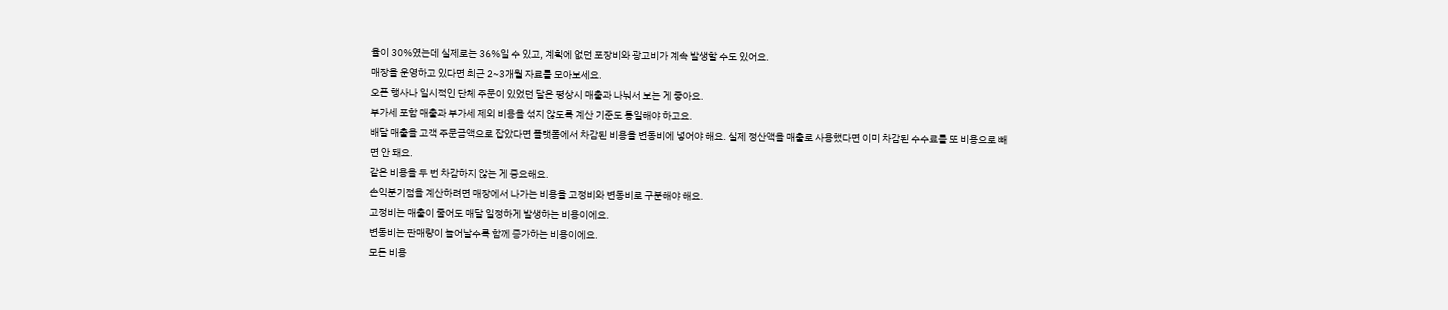율이 30%였는데 실제로는 36%일 수 있고, 계획에 없던 포장비와 광고비가 계속 발생할 수도 있어요.
매장을 운영하고 있다면 최근 2~3개월 자료를 모아보세요.
오픈 행사나 일시적인 단체 주문이 있었던 달은 평상시 매출과 나눠서 보는 게 좋아요.
부가세 포함 매출과 부가세 제외 비용을 섞지 않도록 계산 기준도 통일해야 하고요.
배달 매출을 고객 주문금액으로 잡았다면 플랫폼에서 차감된 비용을 변동비에 넣어야 해요. 실제 정산액을 매출로 사용했다면 이미 차감된 수수료를 또 비용으로 빼면 안 돼요.
같은 비용을 두 번 차감하지 않는 게 중요해요.
손익분기점을 계산하려면 매장에서 나가는 비용을 고정비와 변동비로 구분해야 해요.
고정비는 매출이 줄어도 매달 일정하게 발생하는 비용이에요.
변동비는 판매량이 늘어날수록 함께 증가하는 비용이에요.
모든 비용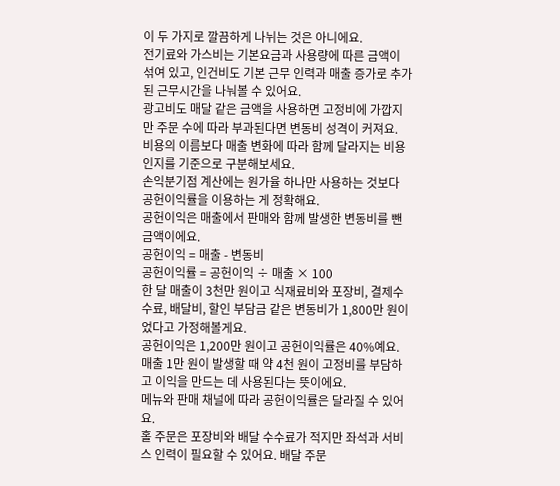이 두 가지로 깔끔하게 나뉘는 것은 아니에요.
전기료와 가스비는 기본요금과 사용량에 따른 금액이 섞여 있고, 인건비도 기본 근무 인력과 매출 증가로 추가된 근무시간을 나눠볼 수 있어요.
광고비도 매달 같은 금액을 사용하면 고정비에 가깝지만 주문 수에 따라 부과된다면 변동비 성격이 커져요.
비용의 이름보다 매출 변화에 따라 함께 달라지는 비용인지를 기준으로 구분해보세요.
손익분기점 계산에는 원가율 하나만 사용하는 것보다 공헌이익률을 이용하는 게 정확해요.
공헌이익은 매출에서 판매와 함께 발생한 변동비를 뺀 금액이에요.
공헌이익 = 매출 - 변동비
공헌이익률 = 공헌이익 ÷ 매출 × 100
한 달 매출이 3천만 원이고 식재료비와 포장비, 결제수수료, 배달비, 할인 부담금 같은 변동비가 1,800만 원이었다고 가정해볼게요.
공헌이익은 1,200만 원이고 공헌이익률은 40%예요.
매출 1만 원이 발생할 때 약 4천 원이 고정비를 부담하고 이익을 만드는 데 사용된다는 뜻이에요.
메뉴와 판매 채널에 따라 공헌이익률은 달라질 수 있어요.
홀 주문은 포장비와 배달 수수료가 적지만 좌석과 서비스 인력이 필요할 수 있어요. 배달 주문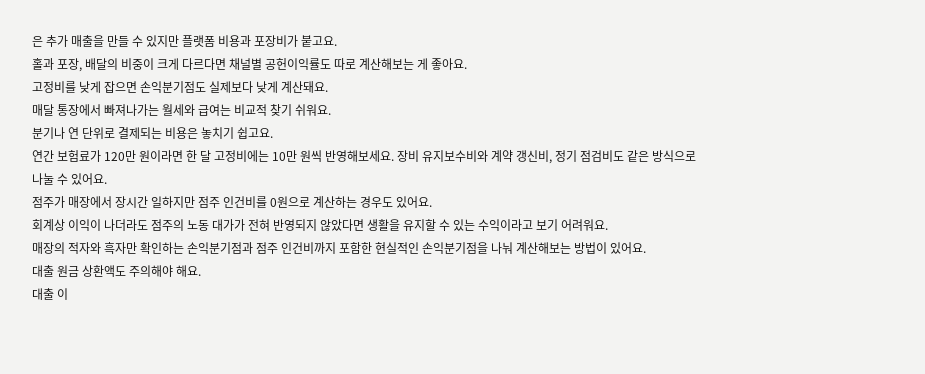은 추가 매출을 만들 수 있지만 플랫폼 비용과 포장비가 붙고요.
홀과 포장, 배달의 비중이 크게 다르다면 채널별 공헌이익률도 따로 계산해보는 게 좋아요.
고정비를 낮게 잡으면 손익분기점도 실제보다 낮게 계산돼요.
매달 통장에서 빠져나가는 월세와 급여는 비교적 찾기 쉬워요.
분기나 연 단위로 결제되는 비용은 놓치기 쉽고요.
연간 보험료가 120만 원이라면 한 달 고정비에는 10만 원씩 반영해보세요. 장비 유지보수비와 계약 갱신비, 정기 점검비도 같은 방식으로 나눌 수 있어요.
점주가 매장에서 장시간 일하지만 점주 인건비를 0원으로 계산하는 경우도 있어요.
회계상 이익이 나더라도 점주의 노동 대가가 전혀 반영되지 않았다면 생활을 유지할 수 있는 수익이라고 보기 어려워요.
매장의 적자와 흑자만 확인하는 손익분기점과 점주 인건비까지 포함한 현실적인 손익분기점을 나눠 계산해보는 방법이 있어요.
대출 원금 상환액도 주의해야 해요.
대출 이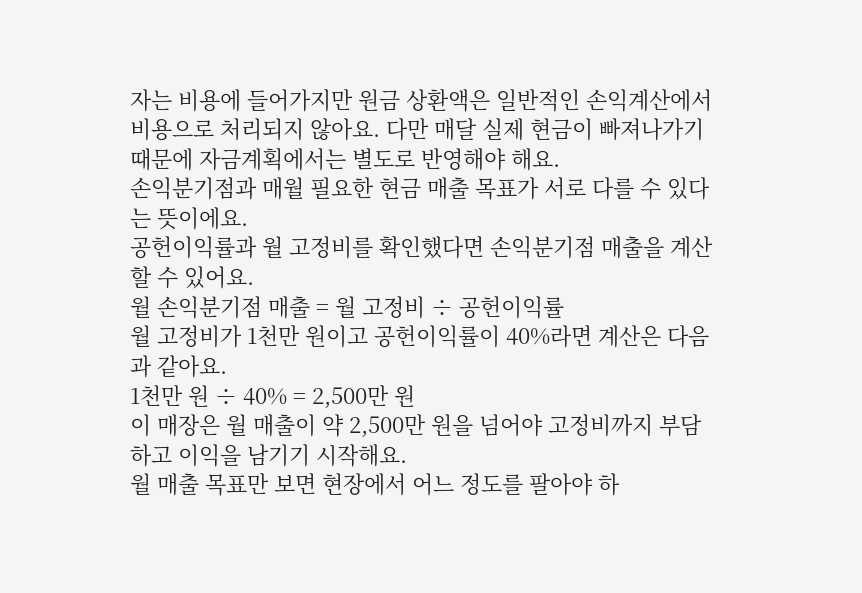자는 비용에 들어가지만 원금 상환액은 일반적인 손익계산에서 비용으로 처리되지 않아요. 다만 매달 실제 현금이 빠져나가기 때문에 자금계획에서는 별도로 반영해야 해요.
손익분기점과 매월 필요한 현금 매출 목표가 서로 다를 수 있다는 뜻이에요.
공헌이익률과 월 고정비를 확인했다면 손익분기점 매출을 계산할 수 있어요.
월 손익분기점 매출 = 월 고정비 ÷ 공헌이익률
월 고정비가 1천만 원이고 공헌이익률이 40%라면 계산은 다음과 같아요.
1천만 원 ÷ 40% = 2,500만 원
이 매장은 월 매출이 약 2,500만 원을 넘어야 고정비까지 부담하고 이익을 남기기 시작해요.
월 매출 목표만 보면 현장에서 어느 정도를 팔아야 하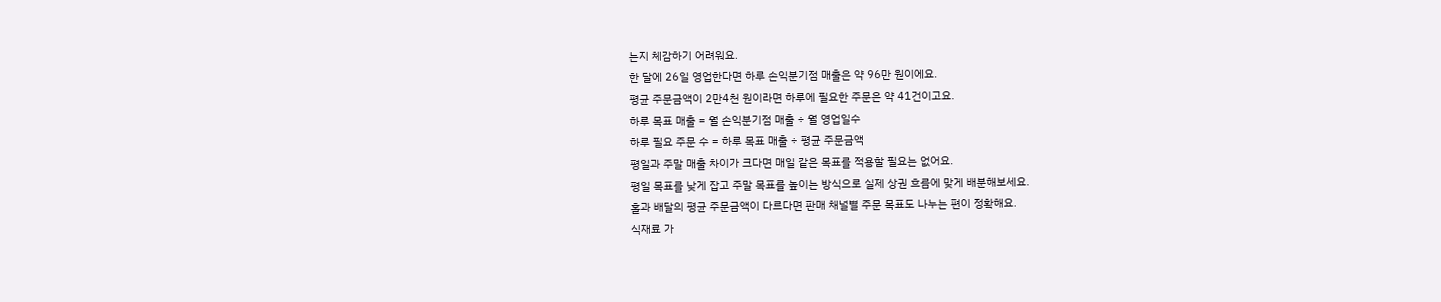는지 체감하기 어려워요.
한 달에 26일 영업한다면 하루 손익분기점 매출은 약 96만 원이에요.
평균 주문금액이 2만4천 원이라면 하루에 필요한 주문은 약 41건이고요.
하루 목표 매출 = 월 손익분기점 매출 ÷ 월 영업일수
하루 필요 주문 수 = 하루 목표 매출 ÷ 평균 주문금액
평일과 주말 매출 차이가 크다면 매일 같은 목표를 적용할 필요는 없어요.
평일 목표를 낮게 잡고 주말 목표를 높이는 방식으로 실제 상권 흐름에 맞게 배분해보세요.
홀과 배달의 평균 주문금액이 다르다면 판매 채널별 주문 목표도 나누는 편이 정확해요.
식재료 가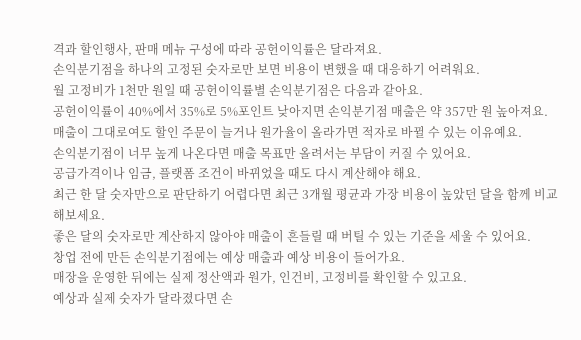격과 할인행사, 판매 메뉴 구성에 따라 공헌이익률은 달라져요.
손익분기점을 하나의 고정된 숫자로만 보면 비용이 변했을 때 대응하기 어려워요.
월 고정비가 1천만 원일 때 공헌이익률별 손익분기점은 다음과 같아요.
공헌이익률이 40%에서 35%로 5%포인트 낮아지면 손익분기점 매출은 약 357만 원 높아져요.
매출이 그대로여도 할인 주문이 늘거나 원가율이 올라가면 적자로 바뀔 수 있는 이유예요.
손익분기점이 너무 높게 나온다면 매출 목표만 올려서는 부담이 커질 수 있어요.
공급가격이나 임금, 플랫폼 조건이 바뀌었을 때도 다시 계산해야 해요.
최근 한 달 숫자만으로 판단하기 어렵다면 최근 3개월 평균과 가장 비용이 높았던 달을 함께 비교해보세요.
좋은 달의 숫자로만 계산하지 않아야 매출이 흔들릴 때 버틸 수 있는 기준을 세울 수 있어요.
창업 전에 만든 손익분기점에는 예상 매출과 예상 비용이 들어가요.
매장을 운영한 뒤에는 실제 정산액과 원가, 인건비, 고정비를 확인할 수 있고요.
예상과 실제 숫자가 달라졌다면 손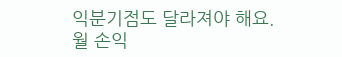익분기점도 달라져야 해요.
월 손익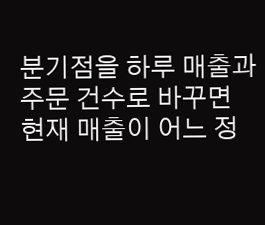분기점을 하루 매출과 주문 건수로 바꾸면 현재 매출이 어느 정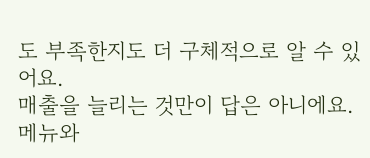도 부족한지도 더 구체적으로 알 수 있어요.
매출을 늘리는 것만이 답은 아니에요.
메뉴와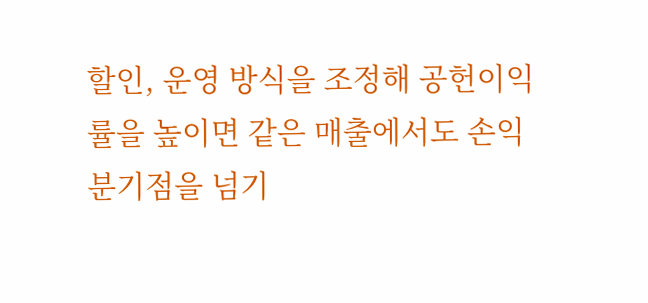할인, 운영 방식을 조정해 공헌이익률을 높이면 같은 매출에서도 손익분기점을 넘기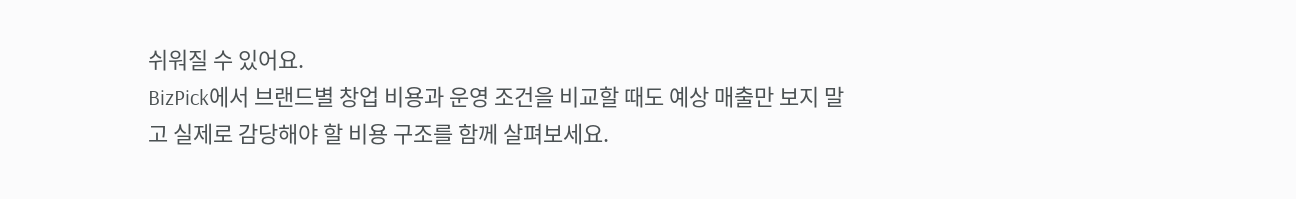쉬워질 수 있어요.
BizPick에서 브랜드별 창업 비용과 운영 조건을 비교할 때도 예상 매출만 보지 말고 실제로 감당해야 할 비용 구조를 함께 살펴보세요.